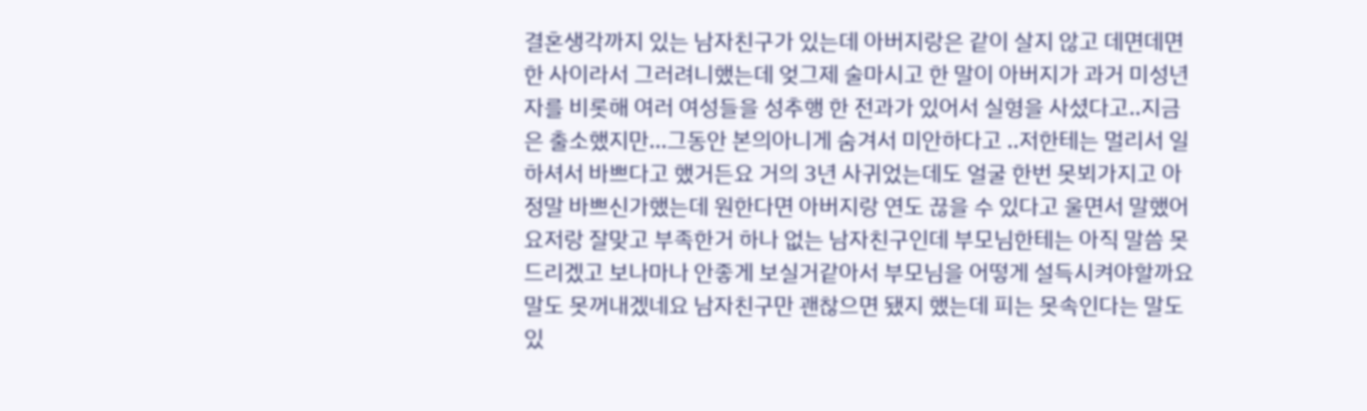결혼생각까지 있는 남자친구가 있는데 아버지랑은 같이 살지 않고 데면데면한 사이라서 그러려니했는데 엊그제 술마시고 한 말이 아버지가 과거 미성년자를 비롯해 여러 여성들을 성추행 한 전과가 있어서 실형을 사셨다고..지금은 출소했지만...그동안 본의아니게 숨겨서 미안하다고 ..저한테는 멀리서 일하셔서 바쁘다고 했거든요 거의 3년 사귀었는데도 얼굴 한번 못뵈가지고 아 정말 바쁘신가했는데 원한다면 아버지랑 연도 끊을 수 있다고 울면서 말했어요저랑 잘맞고 부족한거 하나 없는 남자친구인데 부모님한테는 아직 말씀 못드리겠고 보나마나 안좋게 보실거같아서 부모님을 어떻게 설득시켜야할까요 말도 못꺼내겠네요 남자친구만 괜찮으면 됐지 했는데 피는 못속인다는 말도 있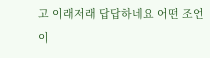고 이래저래 답답하네요 어떤 조언이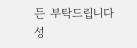든 부탁드립니다
성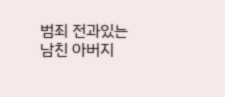범죄 전과있는 남친 아버지